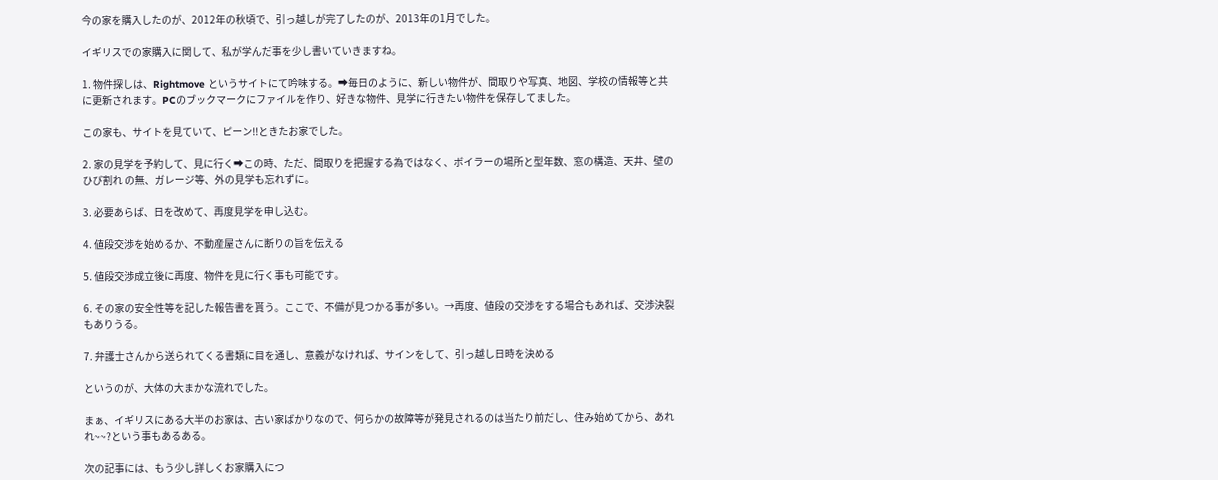今の家を購入したのが、2012年の秋頃で、引っ越しが完了したのが、2013年の1月でした。

イギリスでの家購入に関して、私が学んだ事を少し書いていきますね。

1. 物件探しは、Rightmove というサイトにて吟味する。➡毎日のように、新しい物件が、間取りや写真、地図、学校の情報等と共に更新されます。PCのブックマークにファイルを作り、好きな物件、見学に行きたい物件を保存してました。

この家も、サイトを見ていて、ピーン‼ときたお家でした。

2. 家の見学を予約して、見に行く➡この時、ただ、間取りを把握する為ではなく、ボイラーの場所と型年数、窓の構造、天井、壁のひび割れ の無、ガレージ等、外の見学も忘れずに。

3. 必要あらば、日を改めて、再度見学を申し込む。

4. 値段交渉を始めるか、不動産屋さんに断りの旨を伝える

5. 値段交渉成立後に再度、物件を見に行く事も可能です。

6. その家の安全性等を記した報告書を貰う。ここで、不備が見つかる事が多い。→再度、値段の交渉をする場合もあれば、交渉決裂もありうる。

7. 弁護士さんから送られてくる書類に目を通し、意義がなければ、サインをして、引っ越し日時を決める

というのが、大体の大まかな流れでした。

まぁ、イギリスにある大半のお家は、古い家ばかりなので、何らかの故障等が発見されるのは当たり前だし、住み始めてから、あれれ~~?という事もあるある。

次の記事には、もう少し詳しくお家購入につ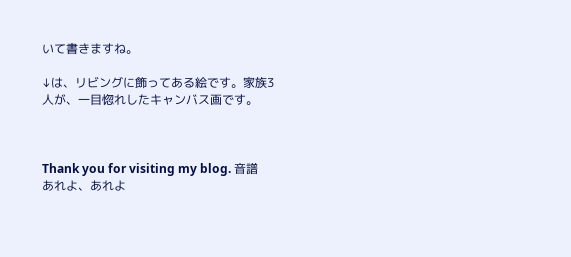いて書きますね。

↓は、リビングに飾ってある絵です。家族3人が、一目惚れしたキャンバス画です。



Thank you for visiting my blog. 音譜
あれよ、あれよ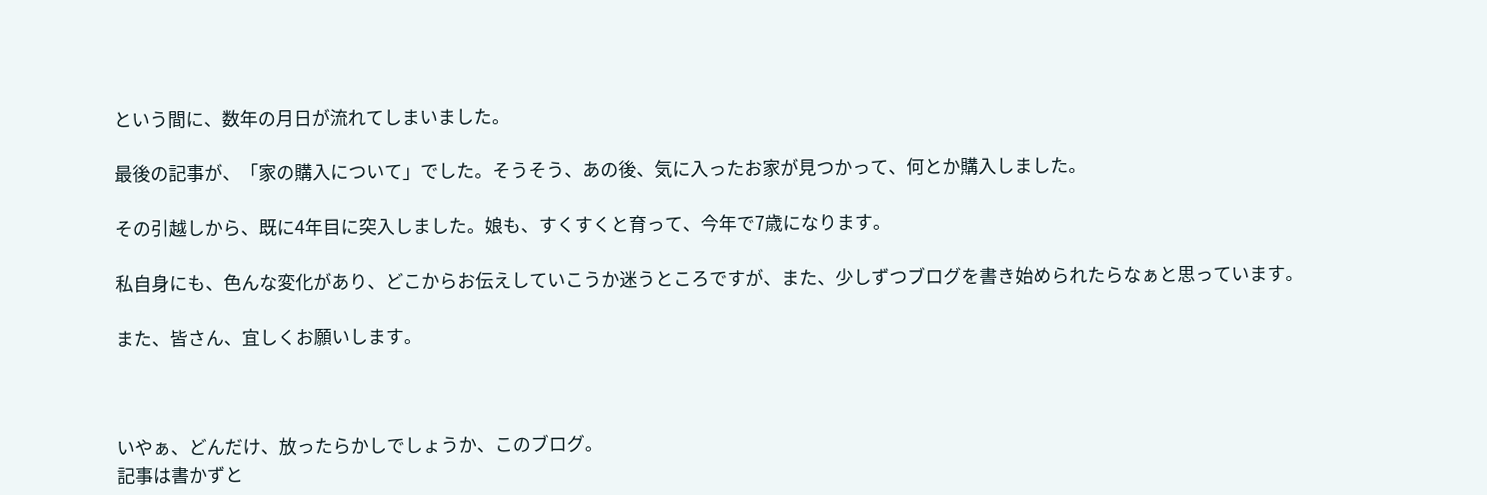という間に、数年の月日が流れてしまいました。

最後の記事が、「家の購入について」でした。そうそう、あの後、気に入ったお家が見つかって、何とか購入しました。

その引越しから、既に4年目に突入しました。娘も、すくすくと育って、今年で7歳になります。

私自身にも、色んな変化があり、どこからお伝えしていこうか迷うところですが、また、少しずつブログを書き始められたらなぁと思っています。

また、皆さん、宜しくお願いします。



いやぁ、どんだけ、放ったらかしでしょうか、このブログ。
記事は書かずと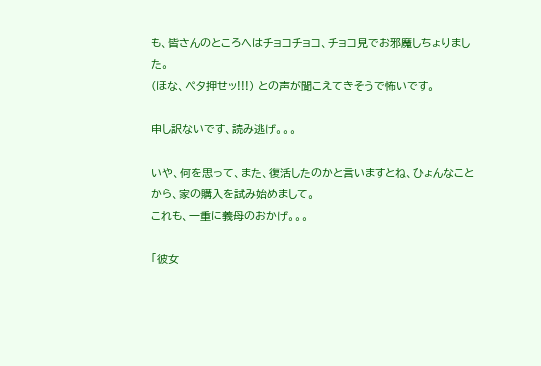も、皆さんのところへはチョコチョコ、チョコ見でお邪魔しちょりました。
(ほな、ぺタ押せッ!!!) との声が聞こえてきそうで怖いです。

申し訳ないです、読み逃げ。。。

いや、何を思って、また、復活したのかと言いますとね、ひょんなことから、家の購入を試み始めまして。
これも、一重に義母のおかげ。。。

「彼女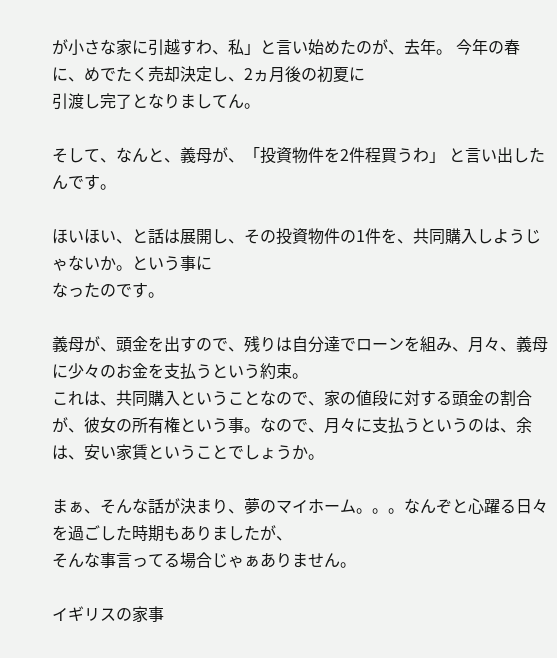が小さな家に引越すわ、私」と言い始めたのが、去年。 今年の春に、めでたく売却決定し、2ヵ月後の初夏に
引渡し完了となりましてん。

そして、なんと、義母が、「投資物件を2件程買うわ」 と言い出したんです。

ほいほい、と話は展開し、その投資物件の1件を、共同購入しようじゃないか。という事に
なったのです。

義母が、頭金を出すので、残りは自分達でローンを組み、月々、義母に少々のお金を支払うという約束。
これは、共同購入ということなので、家の値段に対する頭金の割合が、彼女の所有権という事。なので、月々に支払うというのは、余は、安い家賃ということでしょうか。

まぁ、そんな話が決まり、夢のマイホーム。。。なんぞと心躍る日々を過ごした時期もありましたが、
そんな事言ってる場合じゃぁありません。

イギリスの家事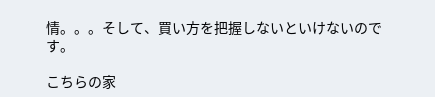情。。。そして、買い方を把握しないといけないのです。

こちらの家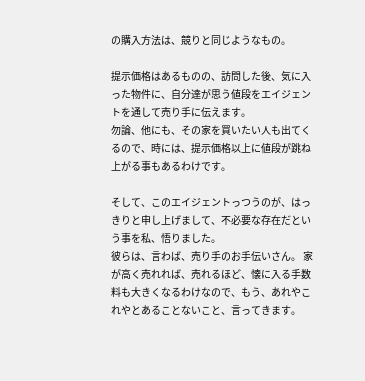の購入方法は、競りと同じようなもの。

提示価格はあるものの、訪問した後、気に入った物件に、自分達が思う値段をエイジェントを通して売り手に伝えます。
勿論、他にも、その家を買いたい人も出てくるので、時には、提示価格以上に値段が跳ね上がる事もあるわけです。

そして、このエイジェントっつうのが、はっきりと申し上げまして、不必要な存在だという事を私、悟りました。
彼らは、言わば、売り手のお手伝いさん。 家が高く売れれば、売れるほど、懐に入る手数料も大きくなるわけなので、もう、あれやこれやとあることないこと、言ってきます。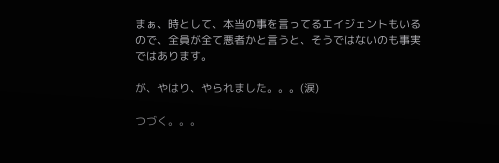まぁ、時として、本当の事を言ってるエイジェントもいるので、全員が全て悪者かと言うと、そうではないのも事実ではあります。

が、やはり、やられました。。。(涙)

つづく。。。